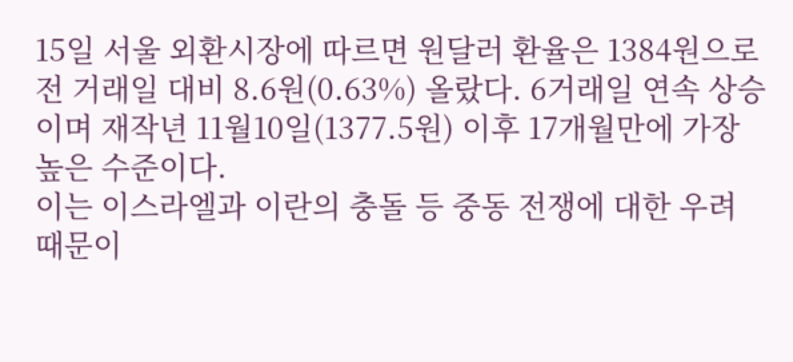15일 서울 외환시장에 따르면 원달러 환율은 1384원으로 전 거래일 대비 8.6원(0.63%) 올랐다. 6거래일 연속 상승이며 재작년 11월10일(1377.5원) 이후 17개월만에 가장 높은 수준이다.
이는 이스라엘과 이란의 충돌 등 중동 전쟁에 대한 우려 때문이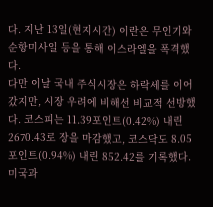다. 지난 13일(현지시간) 이란은 무인기와 순항미사일 등을 통해 이스라엘을 폭격했다.
다만 이날 국내 주식시장은 하락세를 이어갔지만, 시장 우려에 비해선 비교적 선방했다. 코스피는 11.39포인트(0.42%) 내린 2670.43로 장을 마감했고, 코스닥도 8.05포인트(0.94%) 내린 852.42를 기록했다. 미국과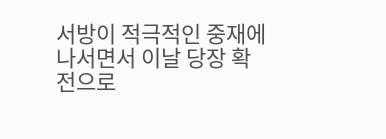서방이 적극적인 중재에 나서면서 이날 당장 확전으로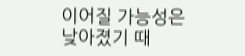이어질 가능성은 낮아졌기 때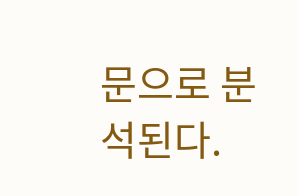문으로 분석된다.